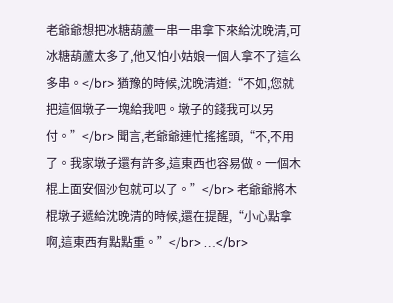老爺爺想把冰糖葫蘆一串一串拿下來給沈晚清,可冰糖葫蘆太多了,他又怕小姑娘一個人拿不了這么多串。</br> 猶豫的時候,沈晚清道:“不如,您就把這個墩子一塊給我吧。墩子的錢我可以另付。”</br> 聞言,老爺爺連忙搖搖頭,“不,不用了。我家墩子還有許多,這東西也容易做。一個木棍上面安個沙包就可以了。”</br> 老爺爺將木棍墩子遞給沈晚清的時候,還在提醒,“小心點拿啊,這東西有點點重。”</br> …</br>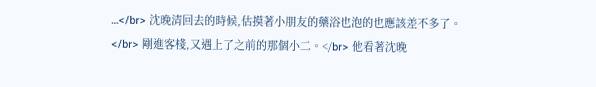…</br> 沈晚清回去的時候,估摸著小朋友的藥浴也泡的也應該差不多了。</br> 剛進客棧,又遇上了之前的那個小二。</br> 他看著沈晚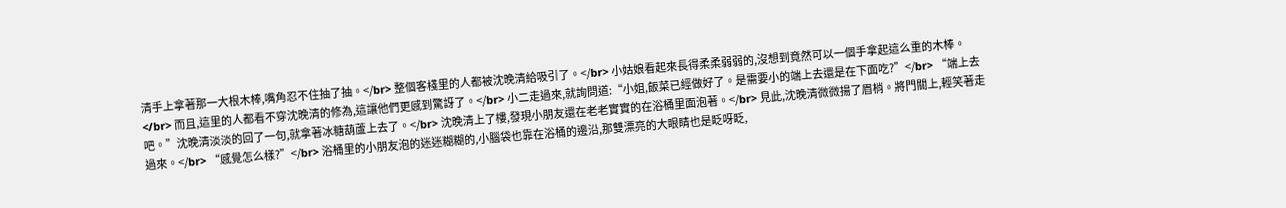清手上拿著那一大根木棒,嘴角忍不住抽了抽。</br> 整個客棧里的人都被沈晚清給吸引了。</br> 小姑娘看起來長得柔柔弱弱的,沒想到竟然可以一個手拿起這么重的木棒。</br> 而且,這里的人都看不穿沈晚清的修為,這讓他們更感到驚訝了。</br> 小二走過來,就詢問道:“小姐,飯菜已經做好了。是需要小的端上去還是在下面吃?”</br> “端上去吧。”沈晚清淡淡的回了一句,就拿著冰糖葫蘆上去了。</br> 沈晚清上了樓,發現小朋友還在老老實實的在浴桶里面泡著。</br> 見此,沈晚清微微揚了眉梢。將門關上,輕笑著走過來。</br> “感覺怎么樣?”</br> 浴桶里的小朋友泡的迷迷糊糊的,小腦袋也靠在浴桶的邊沿,那雙漂亮的大眼睛也是眨呀眨,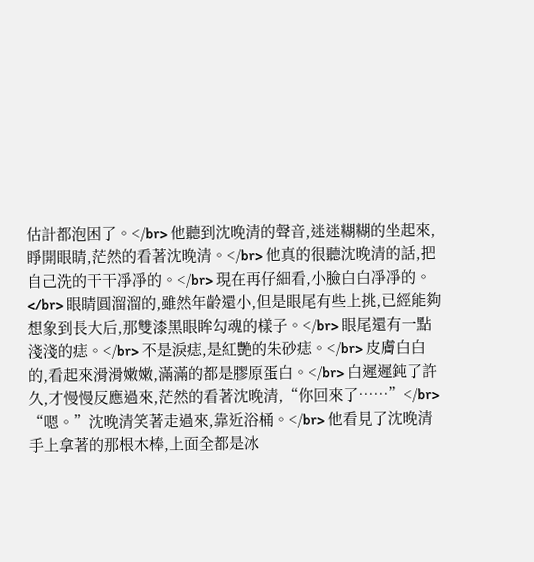估計都泡困了。</br> 他聽到沈晚清的聲音,迷迷糊糊的坐起來,睜開眼睛,茫然的看著沈晚清。</br> 他真的很聽沈晚清的話,把自己洗的干干凈凈的。</br> 現在再仔細看,小臉白白凈凈的。</br> 眼睛圓溜溜的,雖然年齡還小,但是眼尾有些上挑,已經能夠想象到長大后,那雙漆黑眼眸勾魂的樣子。</br> 眼尾還有一點淺淺的痣。</br> 不是淚痣,是紅艷的朱砂痣。</br> 皮膚白白的,看起來滑滑嫩嫩,滿滿的都是膠原蛋白。</br> 白遲遲鈍了許久,才慢慢反應過來,茫然的看著沈晚清,“你回來了……”</br> “嗯。”沈晚清笑著走過來,靠近浴桶。</br> 他看見了沈晚清手上拿著的那根木棒,上面全都是冰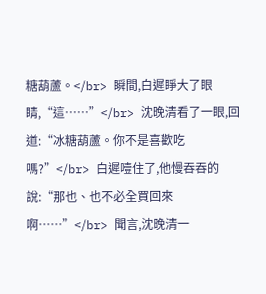糖葫蘆。</br> 瞬間,白遲睜大了眼睛,“這……”</br> 沈晚清看了一眼,回道:“冰糖葫蘆。你不是喜歡吃嗎?”</br> 白遲噎住了,他慢吞吞的說:“那也、也不必全買回來啊……”</br> 聞言,沈晚清一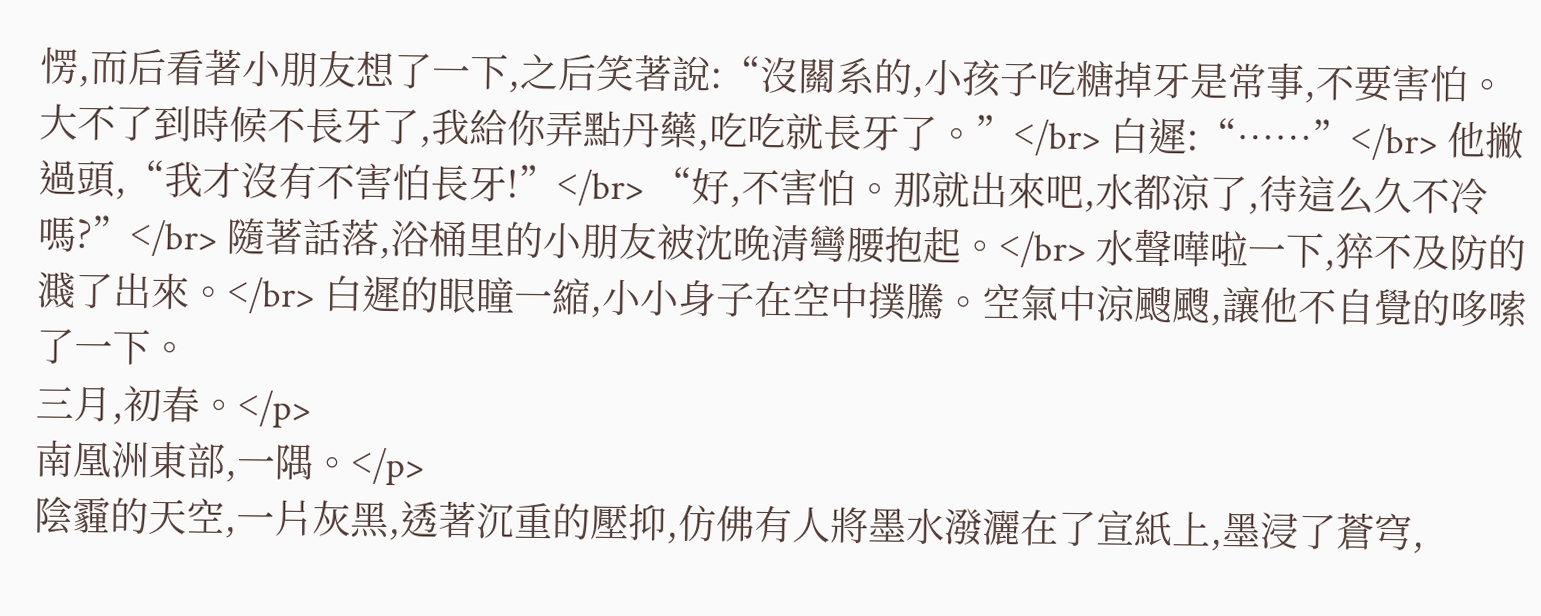愣,而后看著小朋友想了一下,之后笑著說:“沒關系的,小孩子吃糖掉牙是常事,不要害怕。大不了到時候不長牙了,我給你弄點丹藥,吃吃就長牙了。”</br> 白遲:“……”</br> 他撇過頭,“我才沒有不害怕長牙!”</br> “好,不害怕。那就出來吧,水都涼了,待這么久不冷嗎?”</br> 隨著話落,浴桶里的小朋友被沈晚清彎腰抱起。</br> 水聲嘩啦一下,猝不及防的濺了出來。</br> 白遲的眼瞳一縮,小小身子在空中撲騰。空氣中涼颼颼,讓他不自覺的哆嗦了一下。
三月,初春。</p>
南凰洲東部,一隅。</p>
陰霾的天空,一片灰黑,透著沉重的壓抑,仿佛有人將墨水潑灑在了宣紙上,墨浸了蒼穹,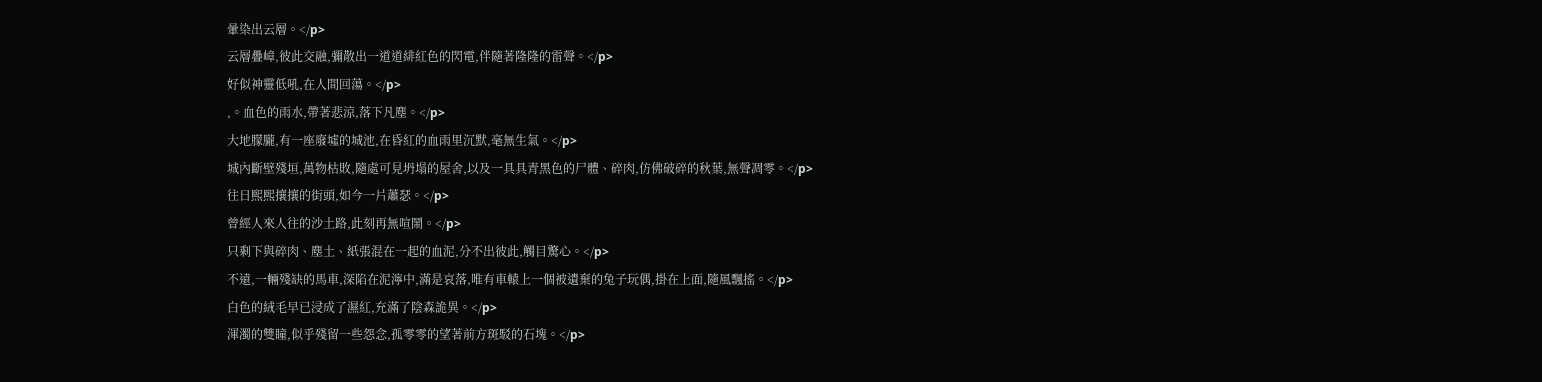暈染出云層。</p>
云層疊嶂,彼此交融,彌散出一道道緋紅色的閃電,伴隨著隆隆的雷聲。</p>
好似神靈低吼,在人間回蕩。</p>
,。血色的雨水,帶著悲涼,落下凡塵。</p>
大地朦朧,有一座廢墟的城池,在昏紅的血雨里沉默,毫無生氣。</p>
城內斷壁殘垣,萬物枯敗,隨處可見坍塌的屋舍,以及一具具青黑色的尸體、碎肉,仿佛破碎的秋葉,無聲凋零。</p>
往日熙熙攘攘的街頭,如今一片蕭瑟。</p>
曾經人來人往的沙土路,此刻再無喧鬧。</p>
只剩下與碎肉、塵土、紙張混在一起的血泥,分不出彼此,觸目驚心。</p>
不遠,一輛殘缺的馬車,深陷在泥濘中,滿是哀落,唯有車轅上一個被遺棄的兔子玩偶,掛在上面,隨風飄搖。</p>
白色的絨毛早已浸成了濕紅,充滿了陰森詭異。</p>
渾濁的雙瞳,似乎殘留一些怨念,孤零零的望著前方斑駁的石塊。</p>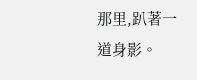那里,趴著一道身影。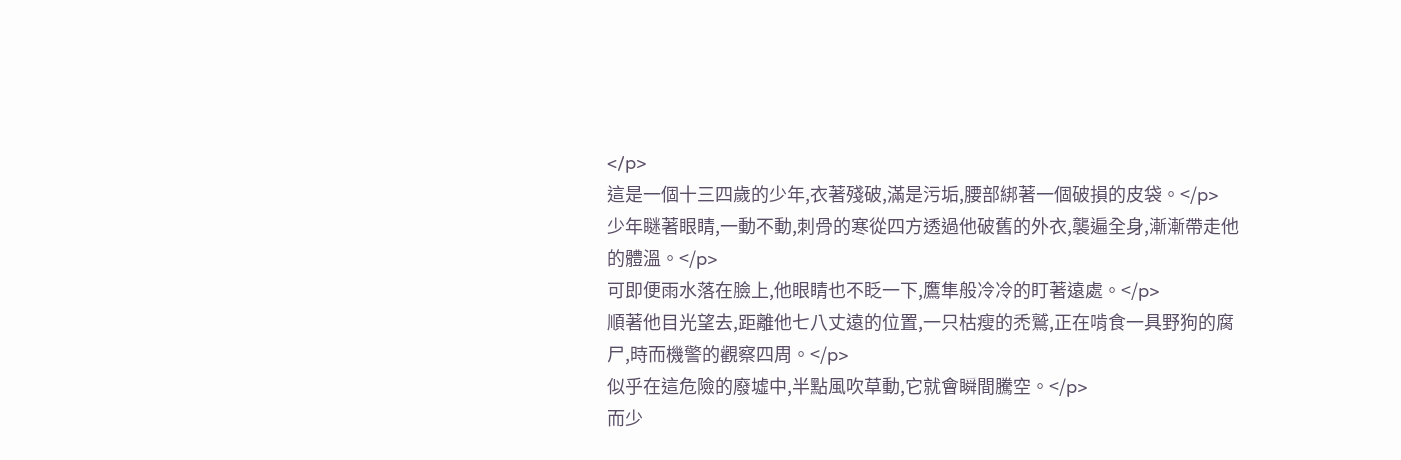</p>
這是一個十三四歲的少年,衣著殘破,滿是污垢,腰部綁著一個破損的皮袋。</p>
少年瞇著眼睛,一動不動,刺骨的寒從四方透過他破舊的外衣,襲遍全身,漸漸帶走他的體溫。</p>
可即便雨水落在臉上,他眼睛也不眨一下,鷹隼般冷冷的盯著遠處。</p>
順著他目光望去,距離他七八丈遠的位置,一只枯瘦的禿鷲,正在啃食一具野狗的腐尸,時而機警的觀察四周。</p>
似乎在這危險的廢墟中,半點風吹草動,它就會瞬間騰空。</p>
而少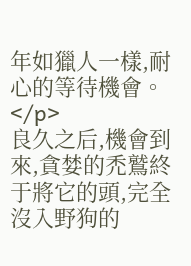年如獵人一樣,耐心的等待機會。</p>
良久之后,機會到來,貪婪的禿鷲終于將它的頭,完全沒入野狗的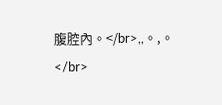腹腔內。</br>,,。,。</br>